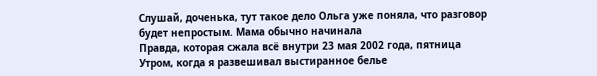Слушай, доченька, тут такое дело Ольга уже поняла, что разговор будет непростым. Мама обычно начинала
Правда, которая сжала всё внутри 23 мая 2002 года, пятница Утром, когда я развешивал выстиранное белье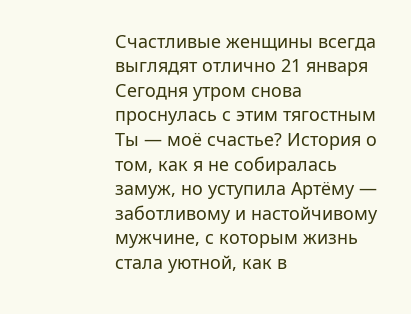Счастливые женщины всегда выглядят отлично 21 января Сегодня утром снова проснулась с этим тягостным
Ты — моё счастье? История о том, как я не собиралась замуж, но уступила Артёму — заботливому и настойчивому мужчине, с которым жизнь стала уютной, как в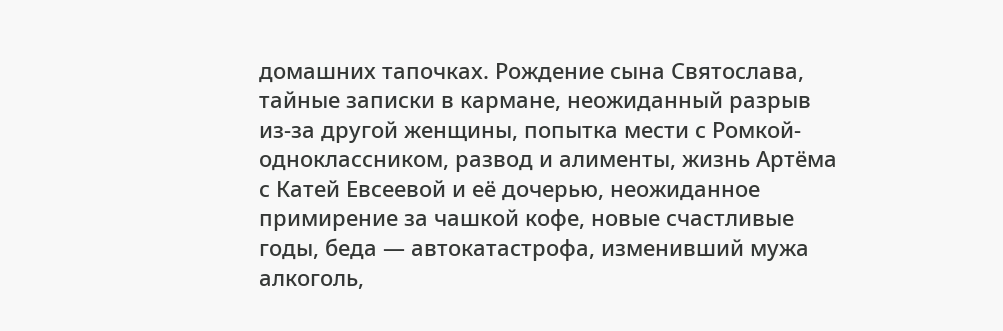домашних тапочках. Рождение сына Святослава, тайные записки в кармане, неожиданный разрыв из-за другой женщины, попытка мести с Ромкой-одноклассником, развод и алименты, жизнь Артёма с Катей Евсеевой и её дочерью, неожиданное примирение за чашкой кофе, новые счастливые годы, беда — автокатастрофа, изменивший мужа алкоголь,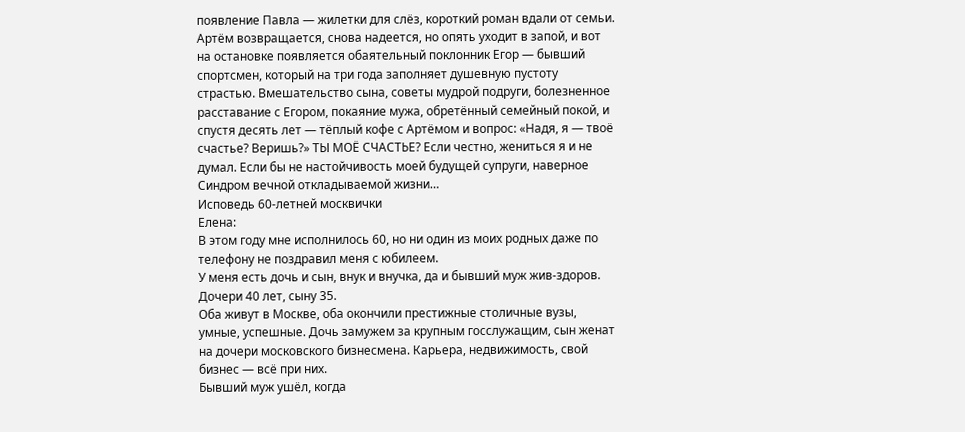появление Павла — жилетки для слёз, короткий роман вдали от семьи. Артём возвращается, снова надеется, но опять уходит в запой, и вот на остановке появляется обаятельный поклонник Егор — бывший спортсмен, который на три года заполняет душевную пустоту страстью. Вмешательство сына, советы мудрой подруги, болезненное расставание с Егором, покаяние мужа, обретённый семейный покой, и спустя десять лет — тёплый кофе с Артёмом и вопрос: «Надя, я — твоё счастье? Веришь?» ТЫ МОЁ СЧАСТЬЕ? Если честно, жениться я и не думал. Если бы не настойчивость моей будущей супруги, наверное
Синдром вечной откладываемой жизни…
Исповедь 60-летней москвички
Елена:
В этом году мне исполнилось 60, но ни один из моих родных даже по телефону не поздравил меня с юбилеем.
У меня есть дочь и сын, внук и внучка, да и бывший муж жив-здоров.
Дочери 40 лет, сыну 35.
Оба живут в Москве, оба окончили престижные столичные вузы, умные, успешные. Дочь замужем за крупным госслужащим, сын женат на дочери московского бизнесмена. Карьера, недвижимость, свой бизнес — всё при них.
Бывший муж ушёл, когда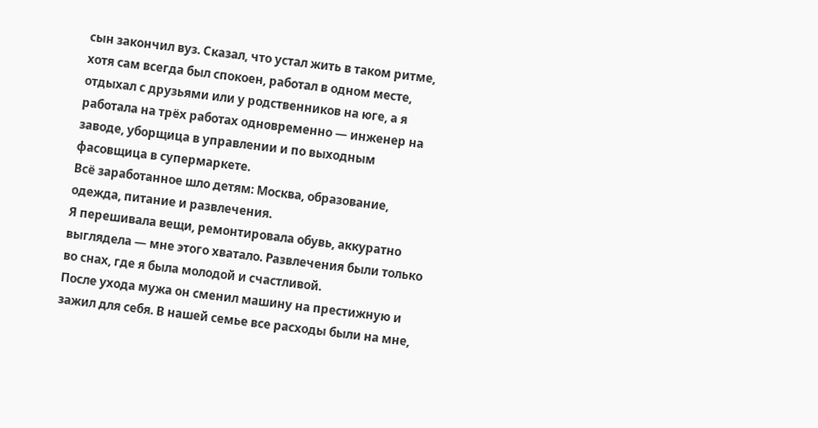сын закончил вуз. Сказал, что устал жить в таком ритме, хотя сам всегда был спокоен, работал в одном месте, отдыхал с друзьями или у родственников на юге, а я работала на трёх работах одновременно — инженер на заводе, уборщица в управлении и по выходным фасовщица в супермаркете.
Всё заработанное шло детям: Москва, образование, одежда, питание и развлечения.
Я перешивала вещи, ремонтировала обувь, аккуратно выглядела — мне этого хватало. Развлечения были только во снах, где я была молодой и счастливой.
После ухода мужа он сменил машину на престижную и зажил для себя. В нашей семье все расходы были на мне,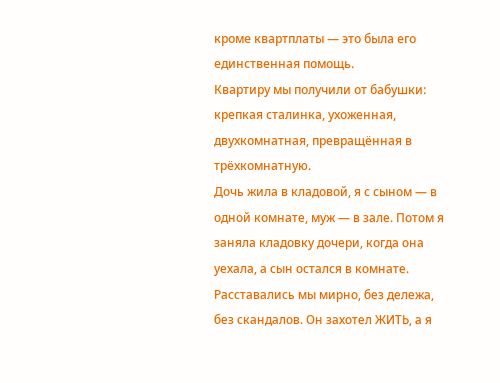кроме квартплаты — это была его единственная помощь.
Квартиру мы получили от бабушки: крепкая сталинка, ухоженная, двухкомнатная, превращённая в трёхкомнатную.
Дочь жила в кладовой, я с сыном — в одной комнате, муж — в зале. Потом я заняла кладовку дочери, когда она уехала, а сын остался в комнате.
Расставались мы мирно, без дележа, без скандалов. Он захотел ЖИТЬ, а я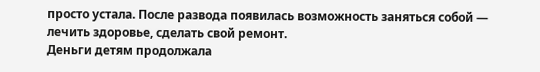просто устала. После развода появилась возможность заняться собой — лечить здоровье, сделать свой ремонт.
Деньги детям продолжала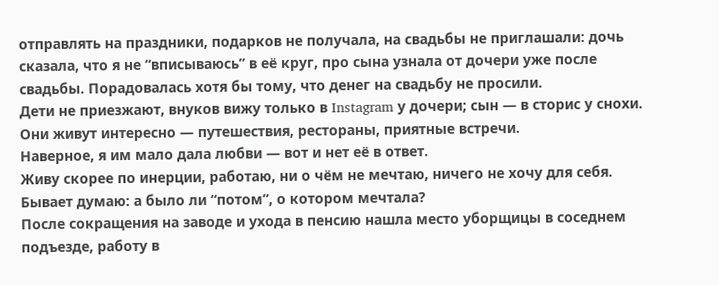отправлять на праздники, подарков не получала, на свадьбы не приглашали: дочь сказала, что я не “вписываюсь” в её круг, про сына узнала от дочери уже после свадьбы. Порадовалась хотя бы тому, что денег на свадьбу не просили.
Дети не приезжают, внуков вижу только в Instagram у дочери; сын — в сторис у снохи. Они живут интересно — путешествия, рестораны, приятные встречи.
Наверное, я им мало дала любви — вот и нет её в ответ.
Живу скорее по инерции, работаю, ни о чём не мечтаю, ничего не хочу для себя. Бывает думаю: а было ли “потом”, о котором мечтала?
После сокращения на заводе и ухода в пенсию нашла место уборщицы в соседнем подъезде, работу в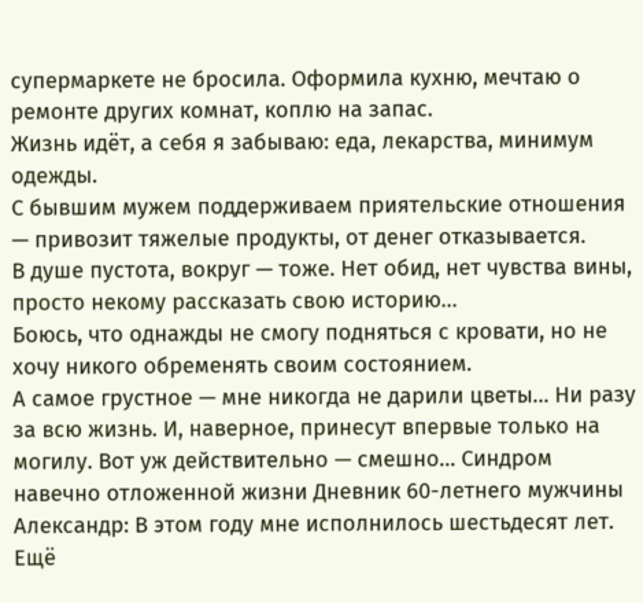супермаркете не бросила. Оформила кухню, мечтаю о ремонте других комнат, коплю на запас.
Жизнь идёт, а себя я забываю: еда, лекарства, минимум одежды.
С бывшим мужем поддерживаем приятельские отношения — привозит тяжелые продукты, от денег отказывается.
В душе пустота, вокруг — тоже. Нет обид, нет чувства вины, просто некому рассказать свою историю…
Боюсь, что однажды не смогу подняться с кровати, но не хочу никого обременять своим состоянием.
А самое грустное — мне никогда не дарили цветы… Ни разу за всю жизнь. И, наверное, принесут впервые только на могилу. Вот уж действительно — смешно… Синдром навечно отложенной жизни Дневник 60-летнего мужчины Александр: В этом году мне исполнилось шестьдесят лет.
Ещё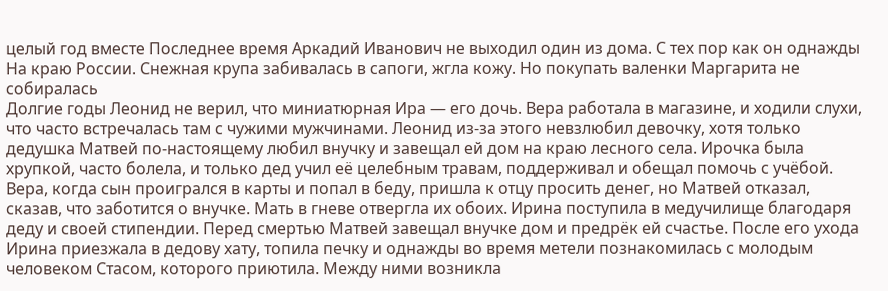целый год вместе Последнее время Аркадий Иванович не выходил один из дома. С тех пор как он однажды
На краю России. Снежная крупа забивалась в сапоги, жгла кожу. Но покупать валенки Маргарита не собиралась
Долгие годы Леонид не верил, что миниатюрная Ира — его дочь. Вера работала в магазине, и ходили слухи, что часто встречалась там с чужими мужчинами. Леонид из-за этого невзлюбил девочку, хотя только дедушка Матвей по-настоящему любил внучку и завещал ей дом на краю лесного села. Ирочка была хрупкой, часто болела, и только дед учил её целебным травам, поддерживал и обещал помочь с учёбой. Вера, когда сын проигрался в карты и попал в беду, пришла к отцу просить денег, но Матвей отказал, сказав, что заботится о внучке. Мать в гневе отвергла их обоих. Ирина поступила в медучилище благодаря деду и своей стипендии. Перед смертью Матвей завещал внучке дом и предрёк ей счастье. После его ухода Ирина приезжала в дедову хату, топила печку и однажды во время метели познакомилась с молодым человеком Стасом, которого приютила. Между ними возникла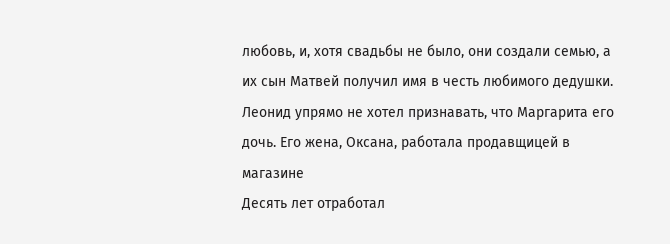любовь, и, хотя свадьбы не было, они создали семью, а их сын Матвей получил имя в честь любимого дедушки. Леонид упрямо не хотел признавать, что Маргарита его дочь. Его жена, Оксана, работала продавщицей в магазине
Десять лет отработал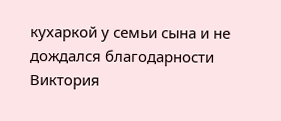кухаркой у семьи сына и не дождался благодарности Виктория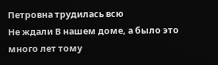Петровна трудилась всю
Не ждали В нашем доме, а было это много лет тому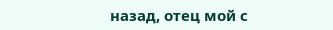назад, отец мой с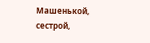Машенькой, сестрой,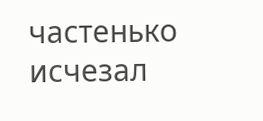частенько исчезал